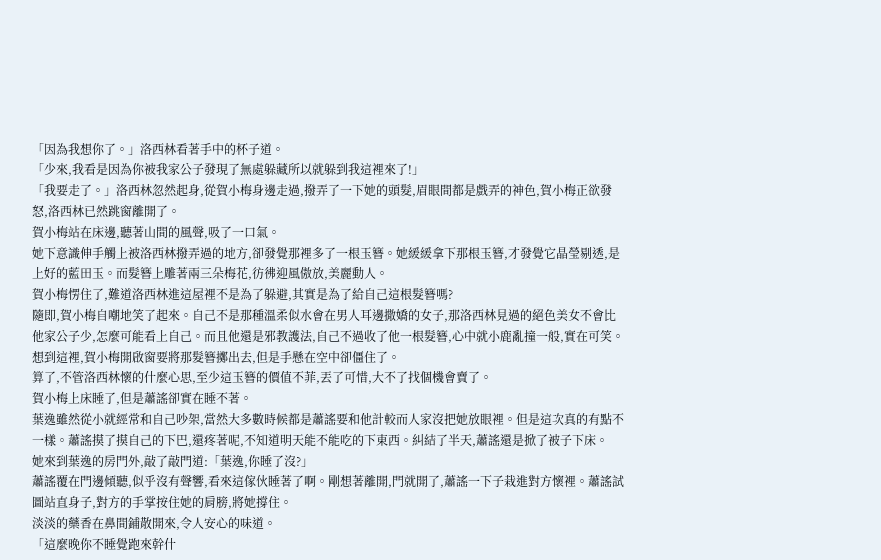「因為我想你了。」洛西林看著手中的杯子道。
「少來,我看是因為你被我家公子發現了無處躲藏所以就躲到我這裡來了!」
「我要走了。」洛西林忽然起身,從賀小梅身邊走過,撥弄了一下她的頭髮,眉眼間都是戲弄的神色,賀小梅正欲發怒,洛西林已然跳窗離開了。
賀小梅站在床邊,聽著山間的風聲,吸了一口氣。
她下意識伸手觸上被洛西林撥弄過的地方,卻發覺那裡多了一根玉簪。她緩緩拿下那根玉簪,才發覺它晶瑩剔透,是上好的藍田玉。而髮簪上雕著兩三朵梅花,彷彿迎風傲放,美麗動人。
賀小梅愣住了,難道洛西林進這屋裡不是為了躲避,其實是為了給自己這根髮簪嗎?
隨即,賀小梅自嘲地笑了起來。自己不是那種溫柔似水會在男人耳邊撒嬌的女子,那洛西林見過的絕色美女不會比他家公子少,怎麼可能看上自己。而且他還是邪教護法,自己不過收了他一根髮簪,心中就小鹿亂撞一般,實在可笑。
想到這裡,賀小梅開啟窗要將那髮簪擲出去,但是手懸在空中卻僵住了。
算了,不管洛西林懷的什麼心思,至少這玉簪的價值不菲,丟了可惜,大不了找個機會賣了。
賀小梅上床睡了,但是蕭謠卻實在睡不著。
葉逸雖然從小就經常和自己吵架,當然大多數時候都是蕭謠要和他計較而人家沒把她放眼裡。但是這次真的有點不一樣。蕭謠摸了摸自己的下巴,還疼著呢,不知道明天能不能吃的下東西。糾結了半天,蕭謠還是掀了被子下床。
她來到葉逸的房門外,敲了敲門道:「葉逸,你睡了沒?」
蕭謠覆在門邊傾聽,似乎沒有聲響,看來這傢伙睡著了啊。剛想著離開,門就開了,蕭謠一下子栽進對方懷裡。蕭謠試圖站直身子,對方的手掌按住她的肩膀,將她撐住。
淡淡的藥香在鼻間鋪散開來,令人安心的味道。
「這麼晚你不睡覺跑來幹什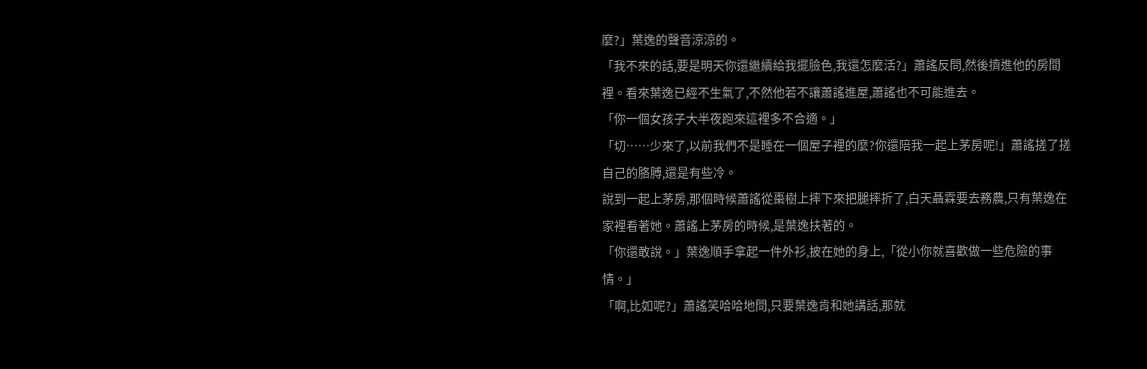麼?」葉逸的聲音涼涼的。
「我不來的話,要是明天你還繼續給我擺臉色,我還怎麼活?」蕭謠反問,然後擠進他的房間裡。看來葉逸已經不生氣了,不然他若不讓蕭謠進屋,蕭謠也不可能進去。
「你一個女孩子大半夜跑來這裡多不合適。」
「切……少來了,以前我們不是睡在一個屋子裡的麼?你還陪我一起上茅房呢!」蕭謠搓了搓自己的胳膊,還是有些冷。
說到一起上茅房,那個時候蕭謠從棗樹上摔下來把腿摔折了,白天聶霖要去務農,只有葉逸在家裡看著她。蕭謠上茅房的時候,是葉逸扶著的。
「你還敢說。」葉逸順手拿起一件外衫,披在她的身上,「從小你就喜歡做一些危險的事情。」
「啊,比如呢?」蕭謠笑哈哈地問,只要葉逸肯和她講話,那就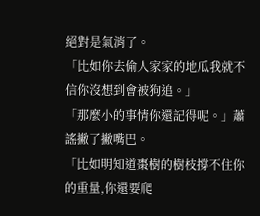絕對是氣消了。
「比如你去偷人家家的地瓜我就不信你沒想到會被狗追。」
「那麼小的事情你還記得呢。」蕭謠撇了撇嘴巴。
「比如明知道棗樹的樹枝撐不住你的重量,你還要爬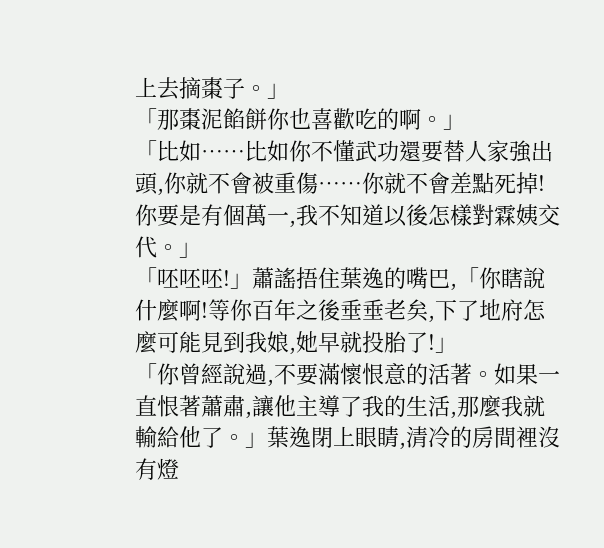上去摘棗子。」
「那棗泥餡餅你也喜歡吃的啊。」
「比如……比如你不懂武功還要替人家強出頭,你就不會被重傷……你就不會差點死掉!你要是有個萬一,我不知道以後怎樣對霖姨交代。」
「呸呸呸!」蕭謠捂住葉逸的嘴巴,「你瞎說什麼啊!等你百年之後垂垂老矣,下了地府怎麼可能見到我娘,她早就投胎了!」
「你曾經說過,不要滿懷恨意的活著。如果一直恨著蕭肅,讓他主導了我的生活,那麼我就輸給他了。」葉逸閉上眼睛,清冷的房間裡沒有燈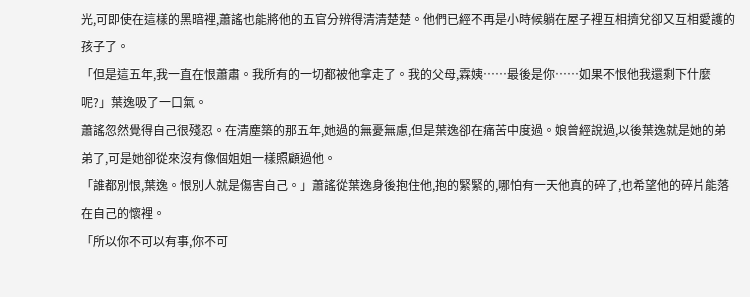光,可即使在這樣的黑暗裡,蕭謠也能將他的五官分辨得清清楚楚。他們已經不再是小時候躺在屋子裡互相擠兌卻又互相愛護的孩子了。
「但是這五年,我一直在恨蕭肅。我所有的一切都被他拿走了。我的父母,霖姨……最後是你……如果不恨他我還剩下什麼呢?」葉逸吸了一口氣。
蕭謠忽然覺得自己很殘忍。在清塵築的那五年,她過的無憂無慮,但是葉逸卻在痛苦中度過。娘曾經說過,以後葉逸就是她的弟弟了,可是她卻從來沒有像個姐姐一樣照顧過他。
「誰都別恨,葉逸。恨別人就是傷害自己。」蕭謠從葉逸身後抱住他,抱的緊緊的,哪怕有一天他真的碎了,也希望他的碎片能落在自己的懷裡。
「所以你不可以有事,你不可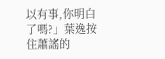以有事,你明白了嗎?」葉逸按住蕭謠的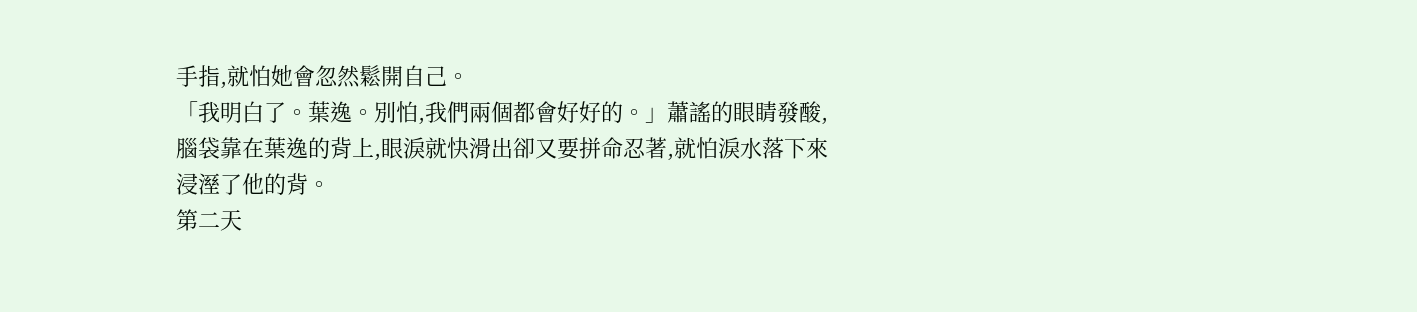手指,就怕她會忽然鬆開自己。
「我明白了。葉逸。別怕,我們兩個都會好好的。」蕭謠的眼睛發酸,腦袋靠在葉逸的背上,眼淚就快滑出卻又要拼命忍著,就怕淚水落下來浸溼了他的背。
第二天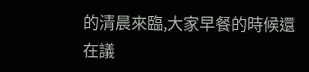的清晨來臨,大家早餐的時候還在議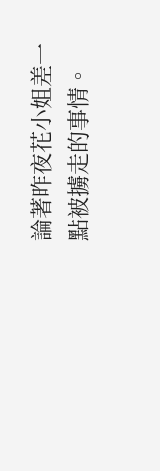論著昨夜花小姐差一點被擄走的事情。